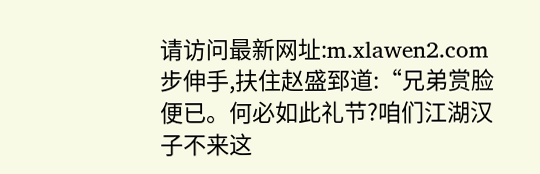请访问最新网址:m.xlawen2.com
步伸手,扶住赵盛郅道:“兄弟赏脸便已。何必如此礼节?咱们江湖汉子不来这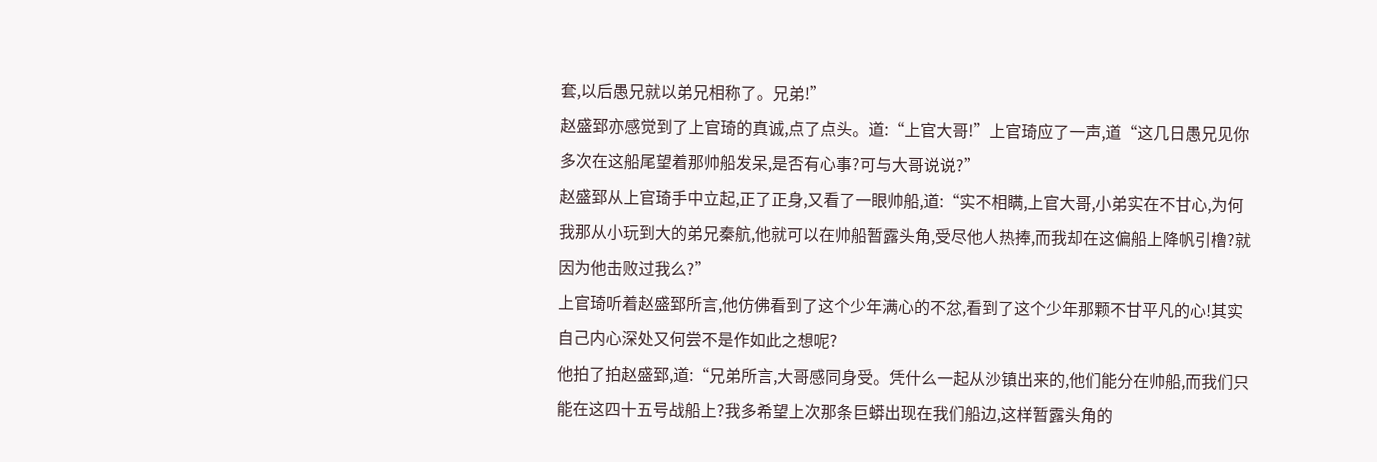套,以后愚兄就以弟兄相称了。兄弟!”
赵盛郅亦感觉到了上官琦的真诚,点了点头。道:“上官大哥!”上官琦应了一声,道“这几日愚兄见你多次在这船尾望着那帅船发呆,是否有心事?可与大哥说说?”
赵盛郅从上官琦手中立起,正了正身,又看了一眼帅船,道:“实不相瞒,上官大哥,小弟实在不甘心,为何我那从小玩到大的弟兄秦航,他就可以在帅船暂露头角,受尽他人热捧,而我却在这偏船上降帆引橹?就因为他击败过我么?”
上官琦听着赵盛郅所言,他仿佛看到了这个少年满心的不忿,看到了这个少年那颗不甘平凡的心!其实自己内心深处又何尝不是作如此之想呢?
他拍了拍赵盛郅,道:“兄弟所言,大哥感同身受。凭什么一起从沙镇出来的,他们能分在帅船,而我们只能在这四十五号战船上?我多希望上次那条巨蟒出现在我们船边,这样暂露头角的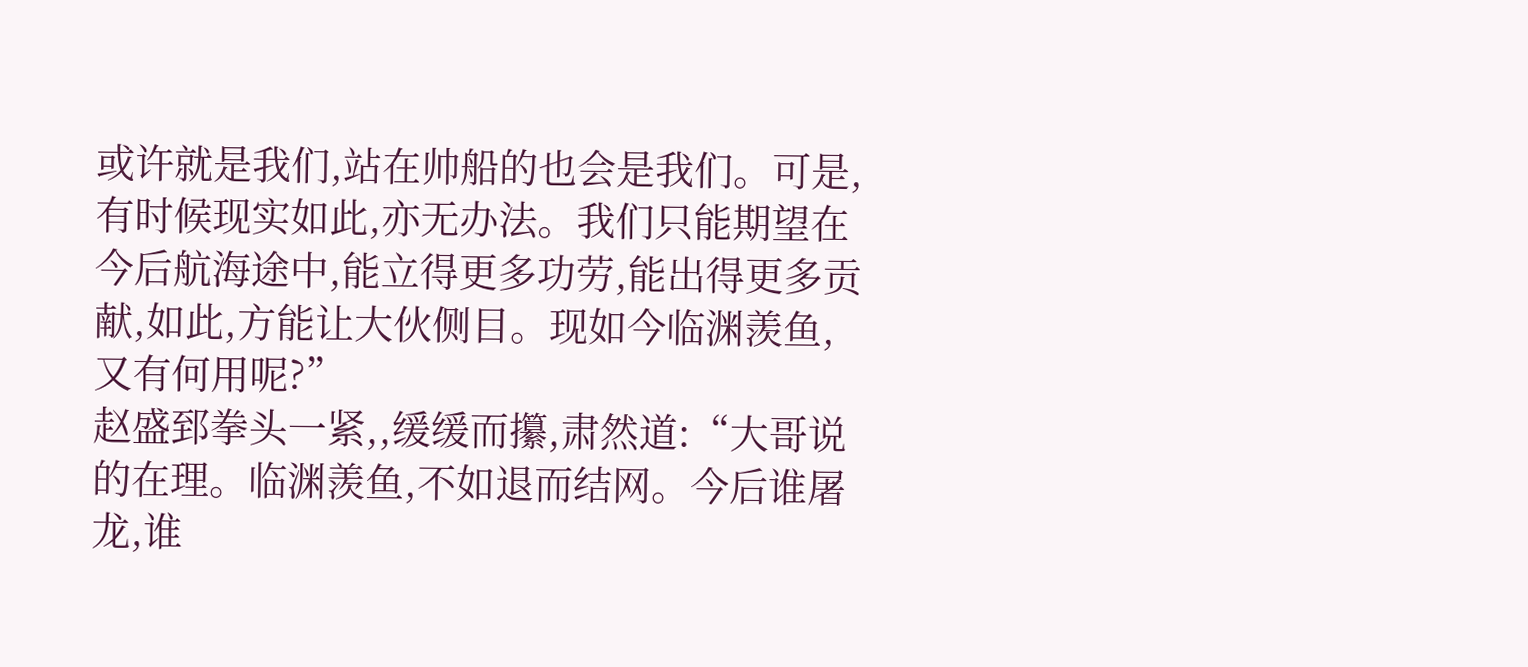或许就是我们,站在帅船的也会是我们。可是,有时候现实如此,亦无办法。我们只能期望在今后航海途中,能立得更多功劳,能出得更多贡献,如此,方能让大伙侧目。现如今临渊羡鱼,又有何用呢?”
赵盛郅拳头一紧,,缓缓而攥,肃然道:“大哥说的在理。临渊羡鱼,不如退而结网。今后谁屠龙,谁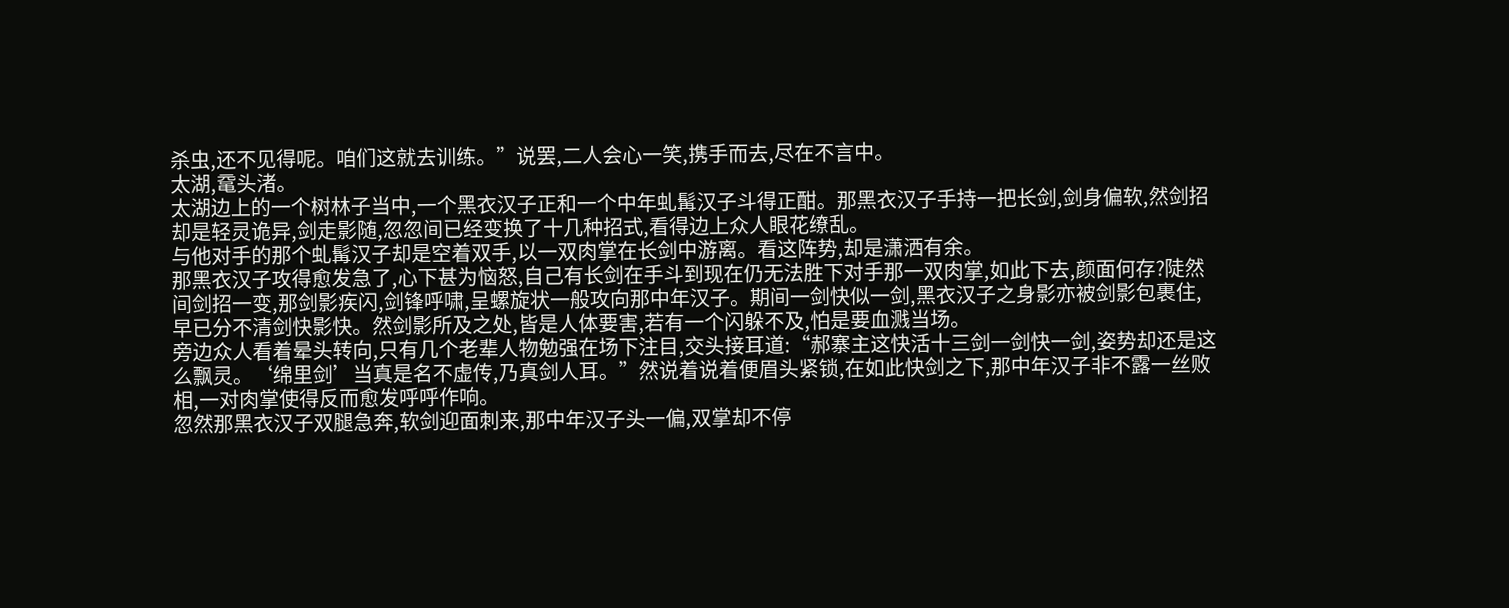杀虫,还不见得呢。咱们这就去训练。”说罢,二人会心一笑,携手而去,尽在不言中。
太湖,鼋头渚。
太湖边上的一个树林子当中,一个黑衣汉子正和一个中年虬髯汉子斗得正酣。那黑衣汉子手持一把长剑,剑身偏软,然剑招却是轻灵诡异,剑走影随,忽忽间已经变换了十几种招式,看得边上众人眼花缭乱。
与他对手的那个虬髯汉子却是空着双手,以一双肉掌在长剑中游离。看这阵势,却是潇洒有余。
那黑衣汉子攻得愈发急了,心下甚为恼怒,自己有长剑在手斗到现在仍无法胜下对手那一双肉掌,如此下去,颜面何存?陡然间剑招一变,那剑影疾闪,剑锋呼啸,呈螺旋状一般攻向那中年汉子。期间一剑快似一剑,黑衣汉子之身影亦被剑影包裹住,早已分不清剑快影快。然剑影所及之处,皆是人体要害,若有一个闪躲不及,怕是要血溅当场。
旁边众人看着晕头转向,只有几个老辈人物勉强在场下注目,交头接耳道:“郝寨主这快活十三剑一剑快一剑,姿势却还是这么飘灵。‘绵里剑’当真是名不虚传,乃真剑人耳。”然说着说着便眉头紧锁,在如此快剑之下,那中年汉子非不露一丝败相,一对肉掌使得反而愈发呼呼作响。
忽然那黑衣汉子双腿急奔,软剑迎面刺来,那中年汉子头一偏,双掌却不停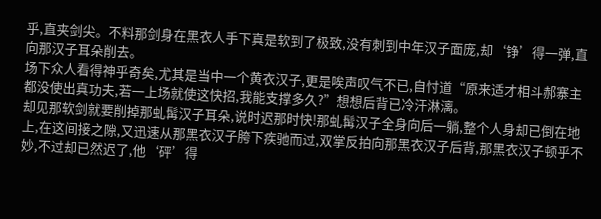乎,直夹剑尖。不料那剑身在黑衣人手下真是软到了极致,没有刺到中年汉子面庞,却‘铮’得一弹,直向那汉子耳朵削去。
场下众人看得神乎奇矣,尤其是当中一个黄衣汉子,更是唉声叹气不已,自忖道“原来适才相斗郝寨主都没使出真功夫,若一上场就使这快招,我能支撑多久?”想想后背已冷汗淋漓。
却见那软剑就要削掉那虬髯汉子耳朵,说时迟那时快!那虬髯汉子全身向后一躺,整个人身却已倒在地上,在这间接之隙,又迅速从那黑衣汉子胯下疾驰而过,双掌反拍向那黑衣汉子后背,那黑衣汉子顿乎不妙,不过却已然迟了,他‘砰’得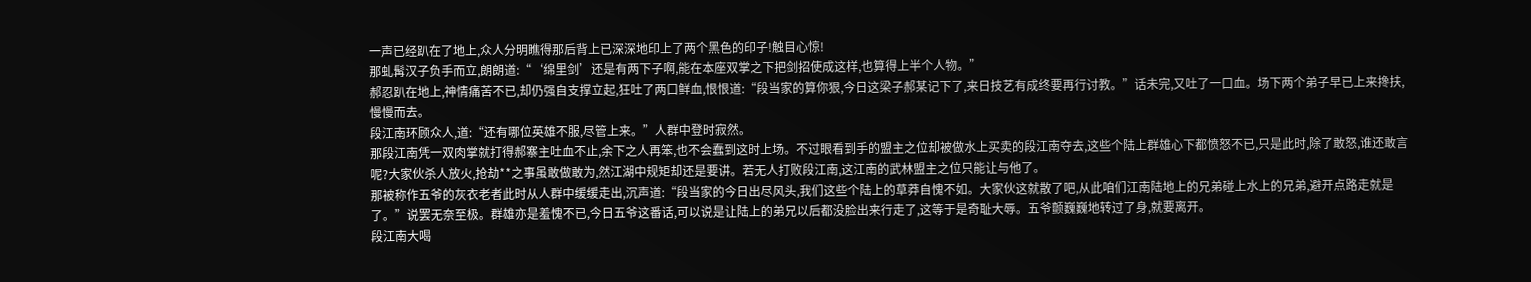一声已经趴在了地上,众人分明瞧得那后背上已深深地印上了两个黑色的印子!触目心惊!
那虬髯汉子负手而立,朗朗道:“‘绵里剑’还是有两下子啊,能在本座双掌之下把剑招使成这样,也算得上半个人物。”
郝忍趴在地上,神情痛苦不已,却仍强自支撑立起,狂吐了两口鲜血,恨恨道:“段当家的算你狠,今日这梁子郝某记下了,来日技艺有成终要再行讨教。”话未完,又吐了一口血。场下两个弟子早已上来搀扶,慢慢而去。
段江南环顾众人,道:“还有哪位英雄不服,尽管上来。”人群中登时寂然。
那段江南凭一双肉掌就打得郝寨主吐血不止,余下之人再笨,也不会蠢到这时上场。不过眼看到手的盟主之位却被做水上买卖的段江南夺去,这些个陆上群雄心下都愤怒不已,只是此时,除了敢怒,谁还敢言呢?大家伙杀人放火,抢劫**之事虽敢做敢为,然江湖中规矩却还是要讲。若无人打败段江南,这江南的武林盟主之位只能让与他了。
那被称作五爷的灰衣老者此时从人群中缓缓走出,沉声道:“段当家的今日出尽风头,我们这些个陆上的草莽自愧不如。大家伙这就散了吧,从此咱们江南陆地上的兄弟碰上水上的兄弟,避开点路走就是了。”说罢无奈至极。群雄亦是羞愧不已,今日五爷这番话,可以说是让陆上的弟兄以后都没脸出来行走了,这等于是奇耻大辱。五爷颤巍巍地转过了身,就要离开。
段江南大喝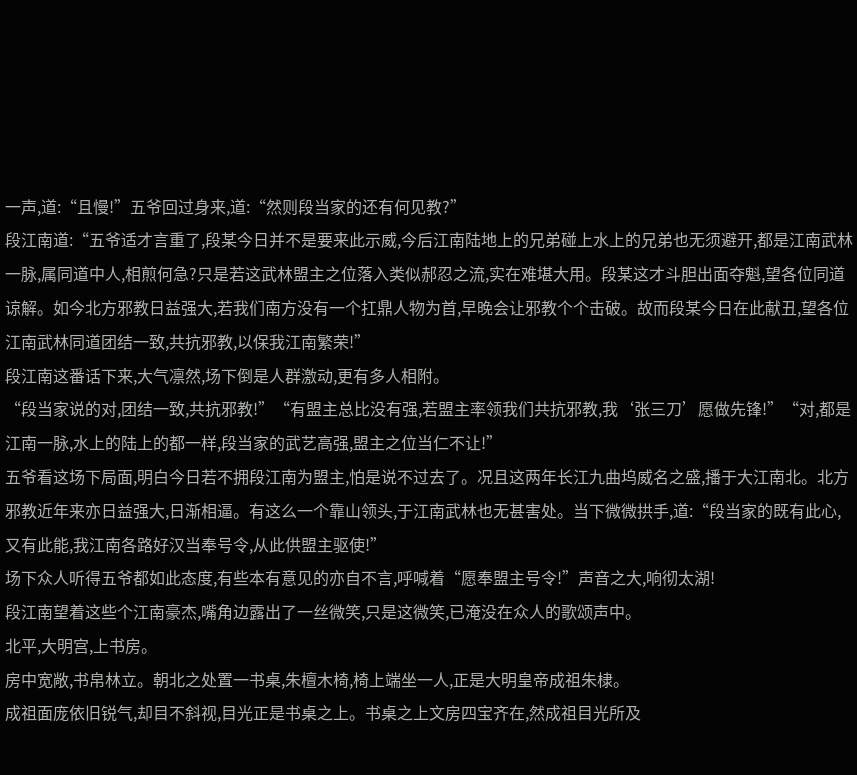一声,道:“且慢!”五爷回过身来,道:“然则段当家的还有何见教?”
段江南道:“五爷适才言重了,段某今日并不是要来此示威,今后江南陆地上的兄弟碰上水上的兄弟也无须避开,都是江南武林一脉,属同道中人,相煎何急?只是若这武林盟主之位落入类似郝忍之流,实在难堪大用。段某这才斗胆出面夺魁,望各位同道谅解。如今北方邪教日益强大,若我们南方没有一个扛鼎人物为首,早晚会让邪教个个击破。故而段某今日在此献丑,望各位江南武林同道团结一致,共抗邪教,以保我江南繁荣!”
段江南这番话下来,大气凛然,场下倒是人群激动,更有多人相附。
“段当家说的对,团结一致,共抗邪教!”“有盟主总比没有强,若盟主率领我们共抗邪教,我‘张三刀’愿做先锋!”“对,都是江南一脉,水上的陆上的都一样,段当家的武艺高强,盟主之位当仁不让!”
五爷看这场下局面,明白今日若不拥段江南为盟主,怕是说不过去了。况且这两年长江九曲坞威名之盛,播于大江南北。北方邪教近年来亦日益强大,日渐相逼。有这么一个靠山领头,于江南武林也无甚害处。当下微微拱手,道:“段当家的既有此心,又有此能,我江南各路好汉当奉号令,从此供盟主驱使!”
场下众人听得五爷都如此态度,有些本有意见的亦自不言,呼喊着“愿奉盟主号令!”声音之大,响彻太湖!
段江南望着这些个江南豪杰,嘴角边露出了一丝微笑,只是这微笑,已淹没在众人的歌颂声中。
北平,大明宫,上书房。
房中宽敞,书帛林立。朝北之处置一书桌,朱檀木椅,椅上端坐一人,正是大明皇帝成祖朱棣。
成祖面庞依旧锐气,却目不斜视,目光正是书桌之上。书桌之上文房四宝齐在,然成祖目光所及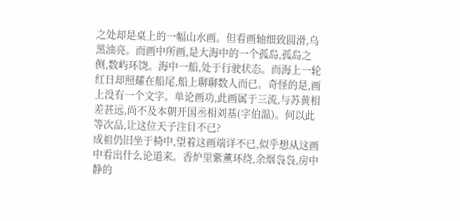之处却是桌上的一幅山水画。但看画轴细致圆滑,乌黑油亮。而画中所画,是大海中的一个孤岛,孤岛之侧,数屿环饶。海中一船,处于行驶状态。而海上一轮红日却照耀在船尾,船上聊聊数人而已。奇怪的是,画上没有一个文字。单论画功,此画属于三流,与苏黄相差甚远,尚不及本朝开国丞相刘基(字伯温)。何以此等次品,让这位天子注目不已?
成祖仍旧坐于椅中,望着这画端详不已,似乎想从这画中看出什么论道来。香炉里紫薰环绕,余烟袅袅,房中静的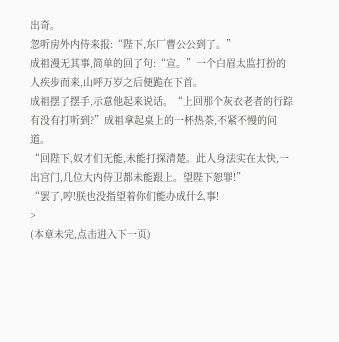出奇。
忽听房外内侍来报:“陛下,东厂曹公公到了。”
成祖漫无其事,简单的回了句:“宣。”一个白眉太监打扮的人疾步而来,山呼万岁之后便跪在下首。
成祖摆了摆手,示意他起来说话。“上回那个灰衣老者的行踪有没有打听到?”成祖拿起桌上的一杯热茶,不紧不慢的问道。
“回陛下,奴才们无能,未能打探清楚。此人身法实在太快,一出宫门,几位大内侍卫都未能跟上。望陛下恕罪!”
“罢了,哼!朕也没指望着你们能办成什么事!
>
(本章未完,点击进入下一页)